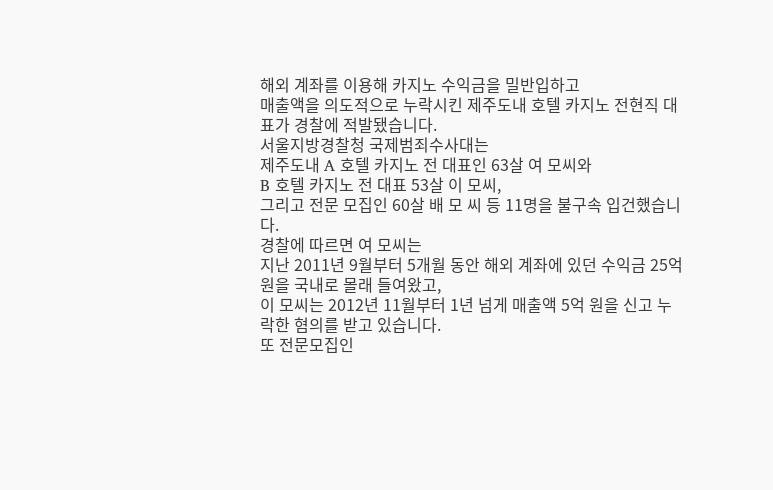해외 계좌를 이용해 카지노 수익금을 밀반입하고
매출액을 의도적으로 누락시킨 제주도내 호텔 카지노 전현직 대표가 경찰에 적발됐습니다.
서울지방경찰청 국제범죄수사대는
제주도내 A 호텔 카지노 전 대표인 63살 여 모씨와
B 호텔 카지노 전 대표 53살 이 모씨,
그리고 전문 모집인 60살 배 모 씨 등 11명을 불구속 입건했습니다.
경찰에 따르면 여 모씨는
지난 2011년 9월부터 5개월 동안 해외 계좌에 있던 수익금 25억원을 국내로 몰래 들여왔고,
이 모씨는 2012년 11월부터 1년 넘게 매출액 5억 원을 신고 누락한 혐의를 받고 있습니다.
또 전문모집인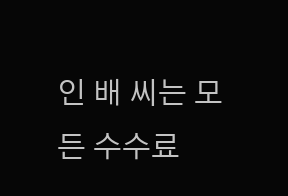인 배 씨는 모든 수수료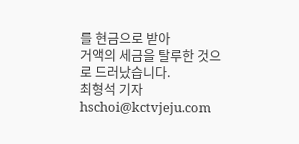를 현금으로 받아
거액의 세금을 탈루한 것으로 드러났습니다.
최형석 기자
hschoi@kctvjeju.com